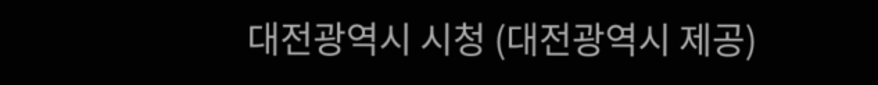대전광역시 시청 (대전광역시 제공)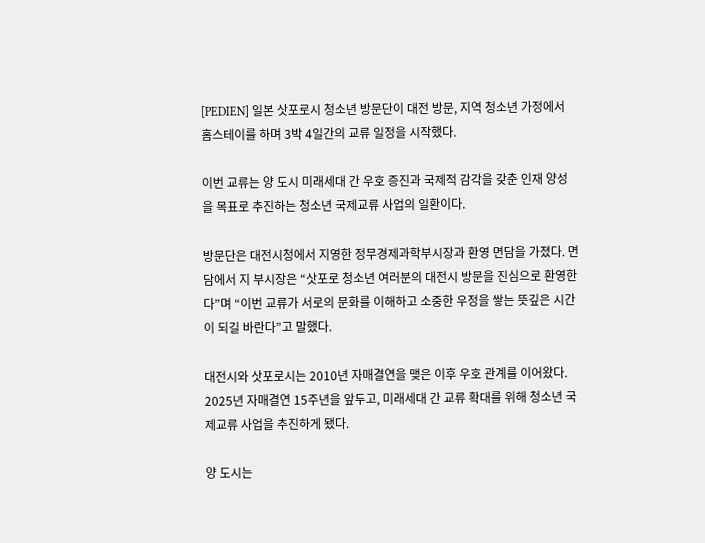[PEDIEN] 일본 삿포로시 청소년 방문단이 대전 방문, 지역 청소년 가정에서 홈스테이를 하며 3박 4일간의 교류 일정을 시작했다.

이번 교류는 양 도시 미래세대 간 우호 증진과 국제적 감각을 갖춘 인재 양성을 목표로 추진하는 청소년 국제교류 사업의 일환이다.

방문단은 대전시청에서 지영한 정무경제과학부시장과 환영 면담을 가졌다. 면담에서 지 부시장은 “삿포로 청소년 여러분의 대전시 방문을 진심으로 환영한다”며 “이번 교류가 서로의 문화를 이해하고 소중한 우정을 쌓는 뜻깊은 시간이 되길 바란다”고 말했다.

대전시와 삿포로시는 2010년 자매결연을 맺은 이후 우호 관계를 이어왔다. 2025년 자매결연 15주년을 앞두고, 미래세대 간 교류 확대를 위해 청소년 국제교류 사업을 추진하게 됐다.

양 도시는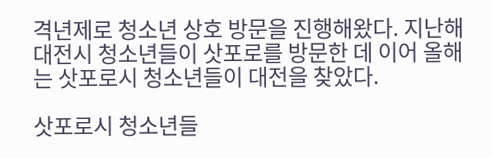격년제로 청소년 상호 방문을 진행해왔다. 지난해 대전시 청소년들이 삿포로를 방문한 데 이어 올해는 삿포로시 청소년들이 대전을 찾았다.

삿포로시 청소년들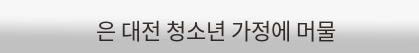은 대전 청소년 가정에 머물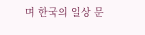며 한국의 일상 문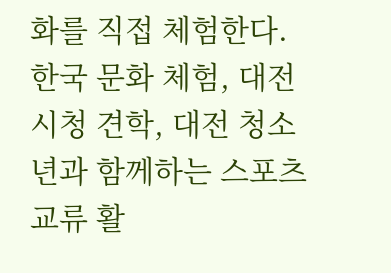화를 직접 체험한다. 한국 문화 체험, 대전시청 견학, 대전 청소년과 함께하는 스포츠 교류 활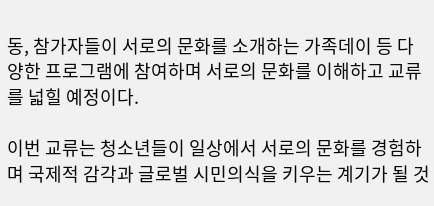동, 참가자들이 서로의 문화를 소개하는 가족데이 등 다양한 프로그램에 참여하며 서로의 문화를 이해하고 교류를 넓힐 예정이다.

이번 교류는 청소년들이 일상에서 서로의 문화를 경험하며 국제적 감각과 글로벌 시민의식을 키우는 계기가 될 것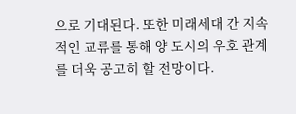으로 기대된다. 또한 미래세대 간 지속적인 교류를 통해 양 도시의 우호 관계를 더욱 공고히 할 전망이다.